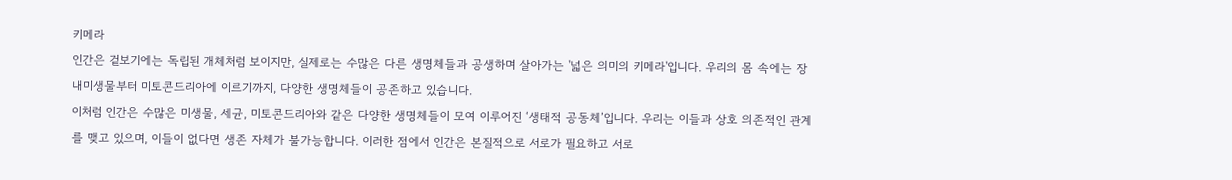키메라
인간은 겉보기에는 독립된 개체처럼 보이지만, 실제로는 수많은 다른 생명체들과 공생하며 살아가는 '넓은 의미의 키메라'입니다. 우리의 몸 속에는 장내미생물부터 미토콘드리아에 이르기까지, 다양한 생명체들이 공존하고 있습니다.
이처럼 인간은 수많은 미생물, 세균, 미토콘드리아와 같은 다양한 생명체들이 모여 이루어진 ‘생태적 공동체’입니다. 우리는 이들과 상호 의존적인 관계를 맺고 있으며, 이들이 없다면 생존 자체가 불가능합니다. 이러한 점에서 인간은 본질적으로 서로가 필요하고 서로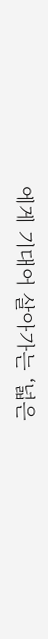에게 기대어 살아가는 ‘넓은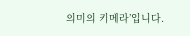의미의 키메라’입니다.